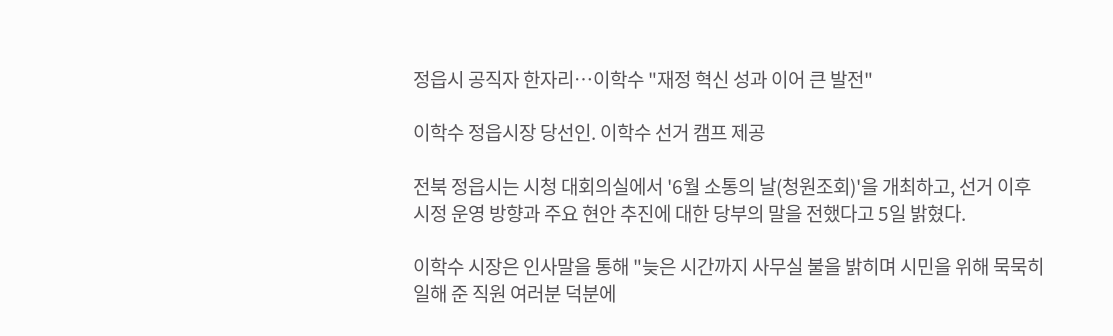정읍시 공직자 한자리…이학수 "재정 혁신 성과 이어 큰 발전"

이학수 정읍시장 당선인. 이학수 선거 캠프 제공

전북 정읍시는 시청 대회의실에서 '6월 소통의 날(청원조회)'을 개최하고, 선거 이후 시정 운영 방향과 주요 현안 추진에 대한 당부의 말을 전했다고 5일 밝혔다.

이학수 시장은 인사말을 통해 "늦은 시간까지 사무실 불을 밝히며 시민을 위해 묵묵히 일해 준 직원 여러분 덕분에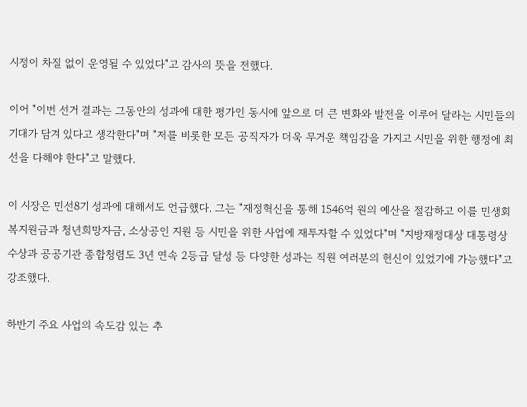시정이 차질 없이 운영될 수 있었다"고 감사의 뜻을 전했다.

이어 "이번 선거 결과는 그동안의 성과에 대한 평가인 동시에 앞으로 더 큰 변화와 발전을 이루어 달라는 시민들의 기대가 담겨 있다고 생각한다"며 "저를 비롯한 모든 공직자가 더욱 무거운 책임감을 가지고 시민을 위한 행정에 최선을 다해야 한다"고 말했다.

이 시장은 민선8기 성과에 대해서도 언급했다. 그는 "재정혁신을 통해 1546억 원의 예산을 절감하고 이를 민생회복지원금과 청년희망자금, 소상공인 지원 등 시민을 위한 사업에 재투자할 수 있었다"며 "지방재정대상 대통령상 수상과 공공기관 종합청렴도 3년 연속 2등급 달성 등 다양한 성과는 직원 여러분의 헌신이 있었기에 가능했다"고 강조했다.

하반기 주요 사업의 속도감 있는 추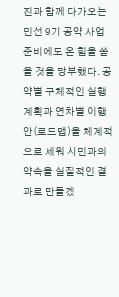진과 함께 다가오는 민선 9기 공약 사업 준비에도 온 힘을 쏟을 것을 당부했다. 공약별 구체적인 실행 계획과 연차별 이행안(로드맵)을 체계적으로 세워 시민과의 약속을 실질적인 결과로 만들겠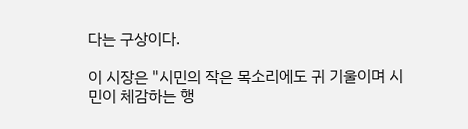다는 구상이다.

이 시장은 "시민의 작은 목소리에도 귀 기울이며 시민이 체감하는 행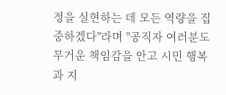정을 실현하는 데 모든 역량을 집중하겠다"라며 "공직자 여러분도 무거운 책임감을 안고 시민 행복과 지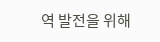역 발전을 위해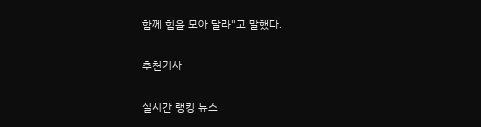함께 힘을 모아 달라"고 말했다.

추천기사

실시간 랭킹 뉴스